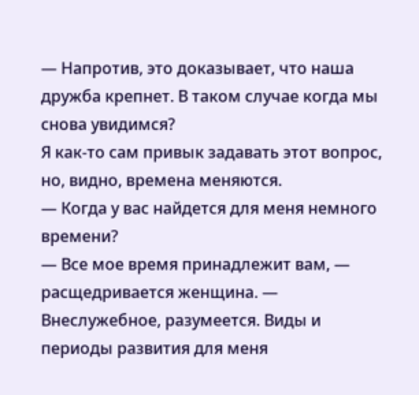— Напротив, это доказывает, что наша дружба крепнет. В таком случае когда мы снова увидимся?
Я как-то сам привык задавать этот вопрос, но, видно, времена меняются.
— Когда у вас найдется для меня немного времени?
— Все мое время принадлежит вам, — расщедривается женщина. — Внеслужебное, разумеется. Виды и периоды развития для меня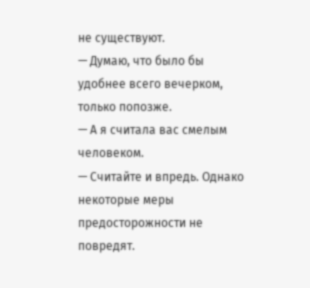не существуют.
— Думаю, что было бы удобнее всего вечерком, только попозже.
— А я считала вас смелым человеком.
— Считайте и впредь. Однако некоторые меры предосторожности не повредят.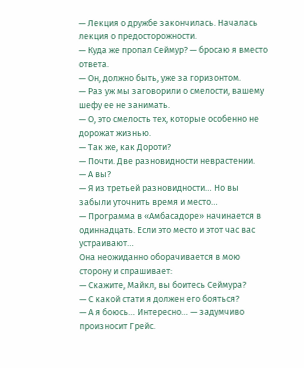— Лекция о дружбе закончилась. Началась лекция о предосторожности.
— Куда же пропал Сеймур? — бросаю я вместо ответа.
— Он, должно быть, уже за горизонтом.
— Раз уж мы заговорили о смелости, вашему шефу ее не занимать.
— О, это смелость тех, которые особенно не дорожат жизнью.
— Так же, как Дороти?
— Почти. Две разновидности неврастении.
— А вы?
— Я из третьей разновидности… Но вы забыли уточнить время и место…
— Программа в «Амбасадоре» начинается в одиннадцать. Если это место и этот час вас устраивают…
Она неожиданно оборачивается в мою сторону и спрашивает:
— Скажите, Майкл, вы боитесь Сеймура?
— С какой стати я должен его бояться?
— А я боюсь… Интересно… — задумчиво произносит Грейс.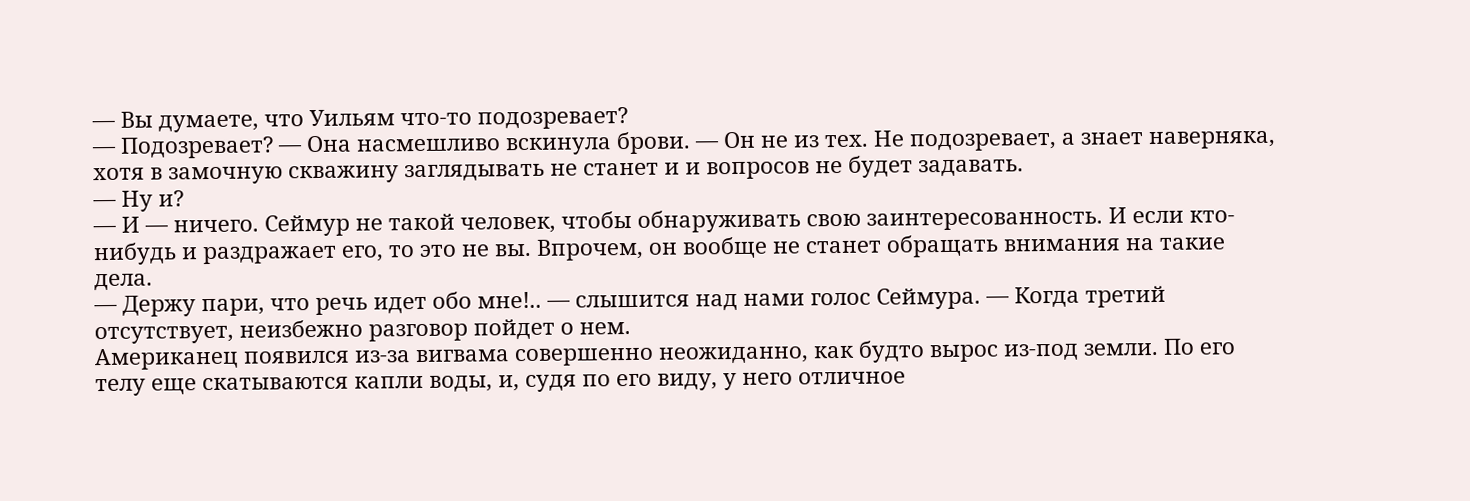— Вы думаете, что Уильям что-то подозревает?
— Подозревает? — Она насмешливо вскинула брови. — Он не из тех. Не подозревает, а знает наверняка, хотя в замочную скважину заглядывать не станет и и вопросов не будет задавать.
— Ну и?
— И — ничего. Сеймур не такой человек, чтобы обнаруживать свою заинтересованность. И если кто-нибудь и раздражает его, то это не вы. Впрочем, он вообще не станет обращать внимания на такие дела.
— Держу пари, что речь идет обо мне!.. — слышится над нами голос Сеймура. — Когда третий отсутствует, неизбежно разговор пойдет о нем.
Американец появился из-за вигвама совершенно неожиданно, как будто вырос из-под земли. По его телу еще скатываются капли воды, и, судя по его виду, у него отличное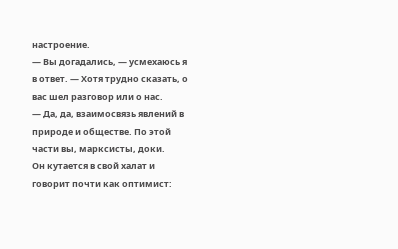настроение.
— Вы догадались, — усмехаюсь я в ответ. — Хотя трудно сказать, о вас шел разговор или о нас.
— Да, да, взаимосвязь явлений в природе и обществе. По этой части вы, марксисты, доки.
Он кутается в свой халат и говорит почти как оптимист: